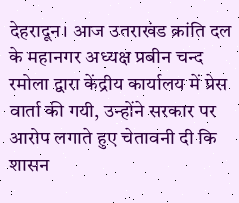देहरादून। आज उतराखंड क्रांति दल के महानगर अध्यक्ष प्रबीन चन्द रमोला द्वारा केंद्रीय कार्यालय में प्रेस वार्ता की गयी, उन्होंने सरकार पर आरोप लगाते हुए चेतावनी दी कि शासन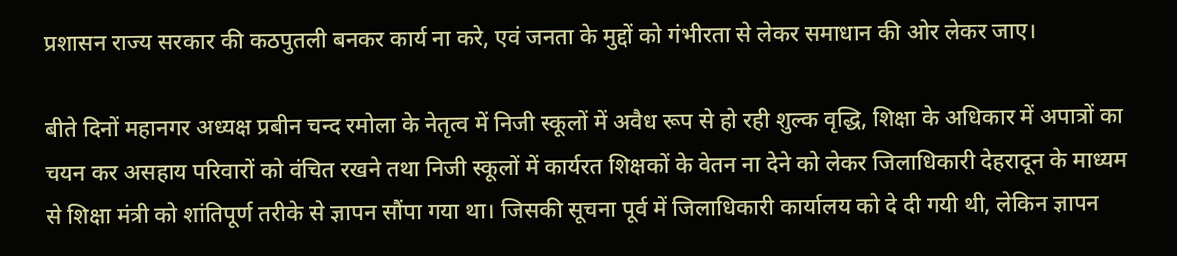प्रशासन राज्य सरकार की कठपुतली बनकर कार्य ना करे, एवं जनता के मुद्दों को गंभीरता से लेकर समाधान की ओर लेकर जाए।

बीते दिनों महानगर अध्यक्ष प्रबीन चन्द रमोला के नेतृत्व में निजी स्कूलों में अवैध रूप से हो रही शुल्क वृद्धि, शिक्षा के अधिकार में अपात्रों का चयन कर असहाय परिवारों को वंचित रखने तथा निजी स्कूलों में कार्यरत शिक्षकों के वेतन ना देने को लेकर जिलाधिकारी देहरादून के माध्यम से शिक्षा मंत्री को शांतिपूर्ण तरीके से ज्ञापन सौंपा गया था। जिसकी सूचना पूर्व में जिलाधिकारी कार्यालय को दे दी गयी थी, लेकिन ज्ञापन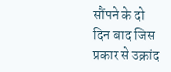सौंपने के दो दिन बाद जिस प्रकार से उक्रांद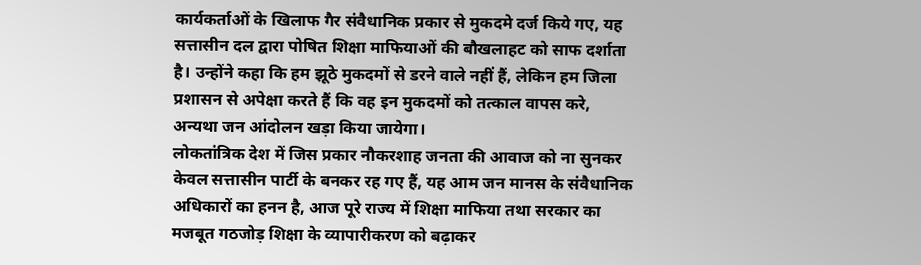कार्यकर्ताओं के खिलाफ गैर संवैधानिक प्रकार से मुकदमे दर्ज किये गए, यह सत्तासीन दल द्वारा पोषित शिक्षा माफियाओं की बौखलाहट को साफ दर्शाता है। उन्होंने कहा कि हम झूठे मुकदमों से डरने वाले नहीं हैं, लेकिन हम जिला प्रशासन से अपेक्षा करते हैं कि वह इन मुकदमों को तत्काल वापस करे, अन्यथा जन आंदोलन खड़ा किया जायेगा।
लोकतांत्रिक देश में जिस प्रकार नौकरशाह जनता की आवाज को ना सुनकर केवल सत्तासीन पार्टी के बनकर रह गए हैं, यह आम जन मानस के संवैधानिक अधिकारों का हनन है, आज पूरे राज्य में शिक्षा माफिया तथा सरकार का मजबूत गठजोड़ शिक्षा के व्यापारीकरण को बढ़ाकर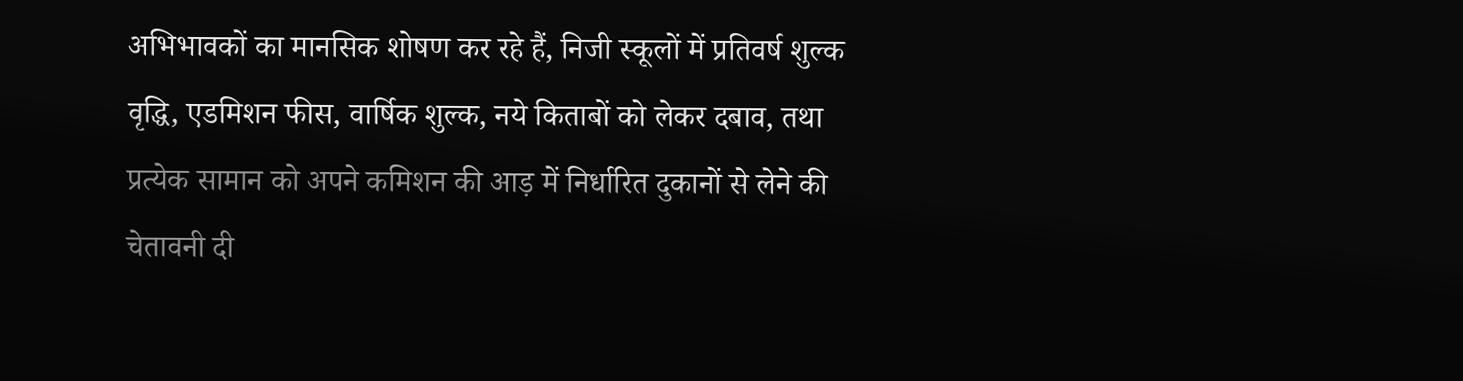अभिभावकों का मानसिक शोषण कर रहे हैं, निजी स्कूलों में प्रतिवर्ष शुल्क वृद्धि, एडमिशन फीस, वार्षिक शुल्क, नये किताबों को लेकर दबाव, तथा प्रत्येक सामान को अपने कमिशन की आड़ में निर्धारित दुकानों से लेने की चेतावनी दी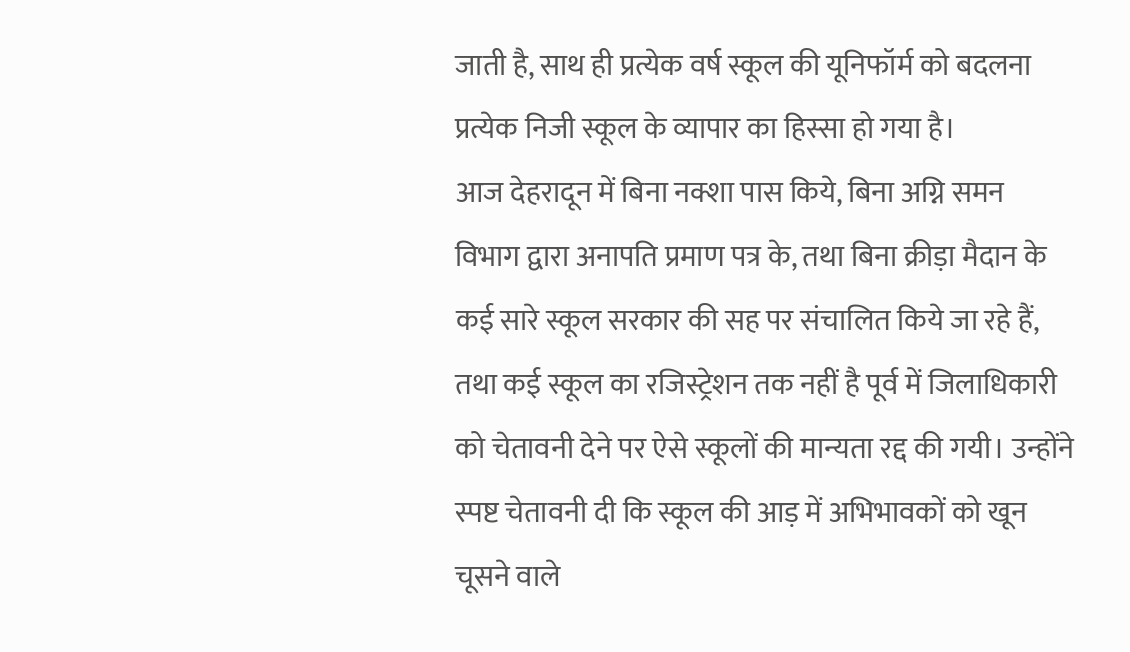जाती है, साथ ही प्रत्येक वर्ष स्कूल की यूनिफॉर्म को बदलना प्रत्येक निजी स्कूल के व्यापार का हिस्सा हो गया है।
आज देहरादून में बिना नक्शा पास किये, बिना अग्नि समन विभाग द्वारा अनापति प्रमाण पत्र के, तथा बिना क्रीड़ा मैदान के कई सारे स्कूल सरकार की सह पर संचालित किये जा रहे हैं, तथा कई स्कूल का रजिस्ट्रेशन तक नहीं है पूर्व में जिलाधिकारी को चेतावनी देने पर ऐसे स्कूलों की मान्यता रद्द की गयी। उन्होंने स्पष्ट चेतावनी दी कि स्कूल की आड़ में अभिभावकों को खून चूसने वाले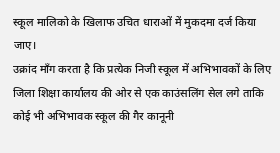स्कूल मालिको के खिलाफ उचित धाराओं में मुकदमा दर्ज किया जाए।
उक्रांद माँग करता है कि प्रत्येक निजी स्कूल में अभिभावकों के लिए जिला शिक्षा कार्यालय की ओर से एक काउंसलिंग सेल लगे ताकि कोई भी अभिभावक स्कूल की गैर कानूनी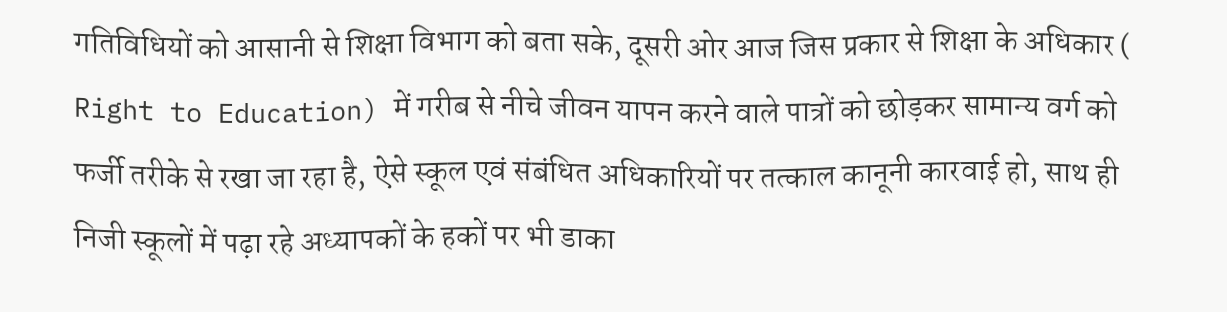गतिविधियों को आसानी से शिक्षा विभाग को बता सके, दूसरी ओर आज जिस प्रकार से शिक्षा के अधिकार ( Right to Education) में गरीब से नीचे जीवन यापन करने वाले पात्रों को छोड़कर सामान्य वर्ग को फर्जी तरीके से रखा जा रहा है, ऐसे स्कूल एवं संबंधित अधिकारियों पर तत्काल कानूनी कारवाई हो, साथ ही निजी स्कूलों में पढ़ा रहे अध्यापकों के हकों पर भी डाका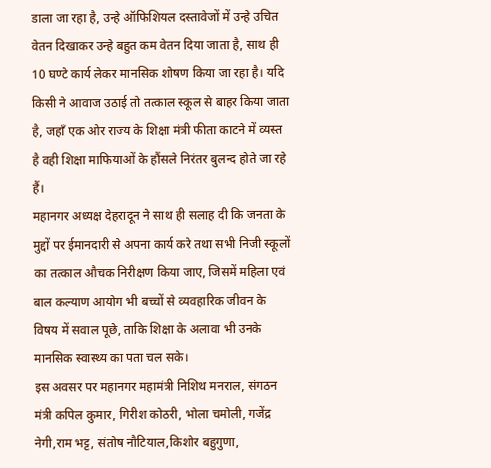डाला जा रहा है, उन्हे ऑफिशियल दस्तावेजों में उन्हे उचित वेतन दिखाकर उन्हे बहुत कम वेतन दिया जाता है, साथ ही 10 घण्टे कार्य लेकर मानसिक शोषण किया जा रहा है। यदि किसी ने आवाज उठाई तो तत्काल स्कूल से बाहर किया जाता है, जहाँ एक ओर राज्य के शिक्षा मंत्री फीता काटने में व्यस्त है वही शिक्षा माफियाओं के हौंसले निरंतर बुलन्द होते जा रहे हैं।
महानगर अध्यक्ष देहरादून ने साथ ही सलाह दी कि जनता के मुद्दों पर ईमानदारी से अपना कार्य करे तथा सभी निजी स्कूलों का तत्काल औचक निरीक्षण किया जाए, जिसमें महिला एवं बाल कल्याण आयोग भी बच्चों से व्यवहारिक जीवन के विषय में सवाल पूछे, ताकि शिक्षा के अलावा भी उनके मानसिक स्वास्थ्य का पता चल सके।
इस अवसर पर महानगर महामंत्री निशिथ मनराल, संगठन मंत्री कपिल कुमार, गिरीश कोठरी, भोला चमोली, गजेंद्र नेगी,राम भट्ट, संतोष नौटियाल,किशोर बहुगुणा,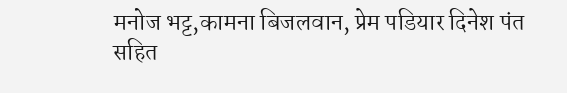मनोज भट्ट,कामना बिजलवान, प्रेम पडियार दिनेश पंत सहित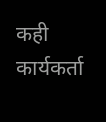कही कार्यकर्ता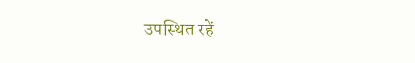उपस्थित रहें